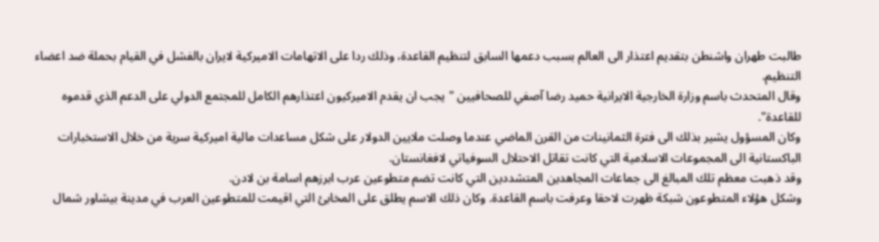طالبت طهران واشنطن بتقديم اعتذار الى العالم بسبب دعمها السابق لتنظيم القاعدة، وذلك ردا على الاتهامات الاميركية لايران بالفشل في القيام بحملة ضد اعضاء التنظيم.
وقال المتحدث باسم وزارة الخارجية الايرانية حميد رضا آصفي للصحافيين "يجب ان يقدم الاميركيون اعتذارهم الكامل للمجتمع الدولي على الدعم الذي قدموه للقاعدة".
وكان المسؤول يشير بذلك الى فترة الثمانينات من القرن الماضي عندما وصلت ملايين الدولار على شكل مساعدات مالية اميركية سرية من خلال الاستخبارات الباكستانية الى المجموعات الاسلامية التي كانت تقاتل الاحتلال السوفياتي لافغانستان.
وقد ذهبت معظم تلك المبالغ الى جماعات المجاهدين المتشددين التي كانت تضم متطوعين عرب ابرزهم اسامة بن لادن.
وشكل هؤلاء المتطوعون شبكة ظهرت لاحقا وعرفت باسم القاعدة. وكان ذلك الاسم يطلق على المخابئ التي اقيمت للمتطوعين العرب في مدينة بيشاور شمال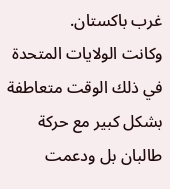غرب باكستان.
وكانت الولايات المتحدة في ذلك الوقت متعاطفة بشكل كبير مع حركة طالبان بل ودعمت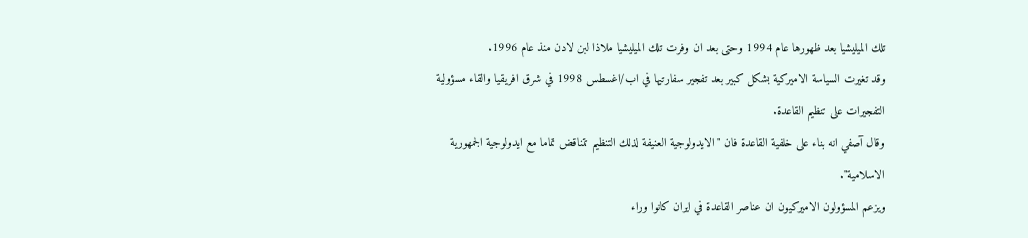تلك الميليشيا بعد ظهورها عام 1994 وحتى بعد ان وفرت تلك الميليشيا ملاذا لبن لادن منذ عام 1996.
وقد تغيرت السياسة الاميركية بشكل كبير بعد تفجير سفارتيها في اب/اغسطس 1998 في شرق افريقيا والقاء مسؤولية التفجيرات على تنظيم القاعدة.
وقال آصفي انه بناء على خلفية القاعدة فان "الايدولوجية العنيفة لذلك التنظيم تتناقض تماما مع ايدولوجية الجمهورية الاسلامية".
ويزعم المسؤولون الاميركيون ان عناصر القاعدة في ايران كانوا وراء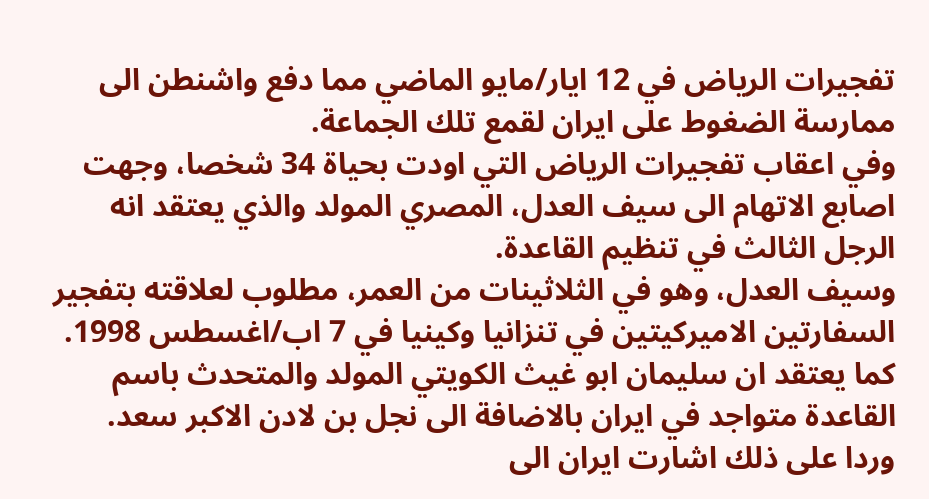تفجيرات الرياض في 12 ايار/مايو الماضي مما دفع واشنطن الى ممارسة الضغوط على ايران لقمع تلك الجماعة.
وفي اعقاب تفجيرات الرياض التي اودت بحياة 34 شخصا، وجهت اصابع الاتهام الى سيف العدل، المصري المولد والذي يعتقد انه الرجل الثالث في تنظيم القاعدة.
وسيف العدل، وهو في الثلاثينات من العمر، مطلوب لعلاقته بتفجير السفارتين الاميركيتين في تنزانيا وكينيا في 7 اب/اغسطس 1998.
كما يعتقد ان سليمان ابو غيث الكويتي المولد والمتحدث باسم القاعدة متواجد في ايران بالاضافة الى نجل بن لادن الاكبر سعد.
وردا على ذلك اشارت ايران الى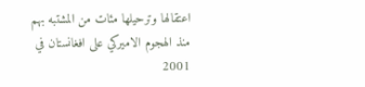اعتقالها وترحيلها مئات من المشتبه بهم منذ الهجوم الاميركي على افغانستان في 2001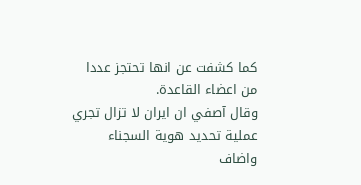كما كشفت عن انها تحتجز عددا من اعضاء القاعدة.
وقال آصفي ان ايران لا تزال تجري عملية تحديد هوية السجناء واضاف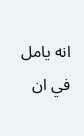انه يامل في ان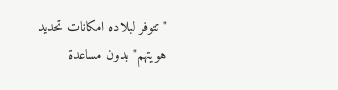"تتوفر لبلاده امكانات تحديد هويتهم" بدون مساعدة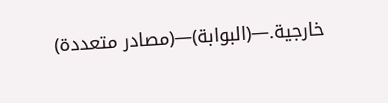خارجية.—(البوابة)—(مصادر متعددة)